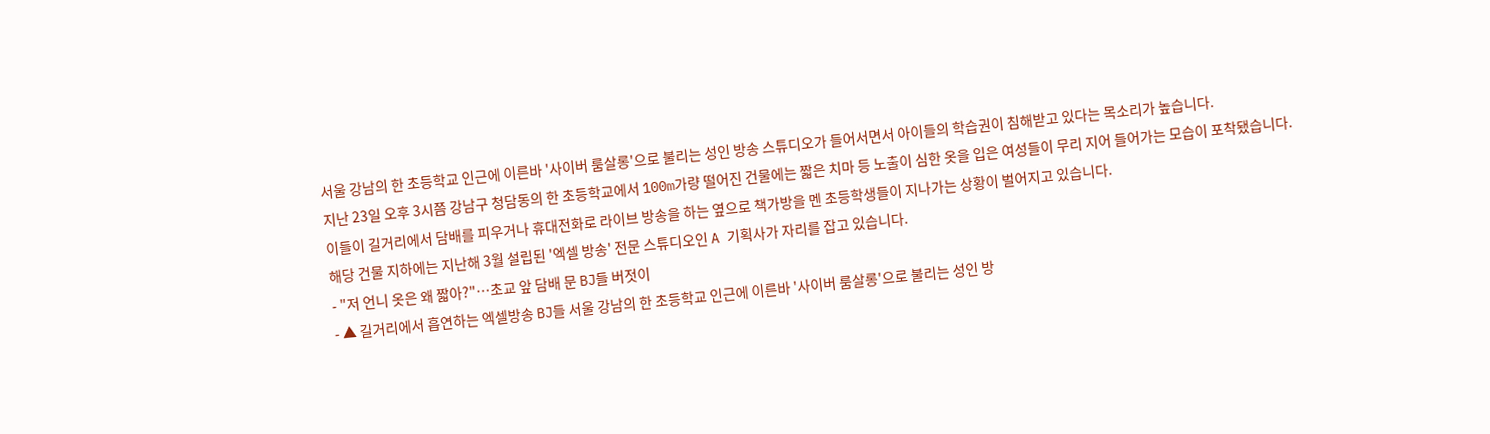서울 강남의 한 초등학교 인근에 이른바 '사이버 룸살롱'으로 불리는 성인 방송 스튜디오가 들어서면서 아이들의 학습권이 침해받고 있다는 목소리가 높습니다.
지난 23일 오후 3시쯤 강남구 청담동의 한 초등학교에서 100m가량 떨어진 건물에는 짧은 치마 등 노출이 심한 옷을 입은 여성들이 무리 지어 들어가는 모습이 포착됐습니다.
이들이 길거리에서 담배를 피우거나 휴대전화로 라이브 방송을 하는 옆으로 책가방을 멘 초등학생들이 지나가는 상황이 벌어지고 있습니다.
해당 건물 지하에는 지난해 3월 설립된 '엑셀 방송' 전문 스튜디오인 A 기획사가 자리를 잡고 있습니다.
- "저 언니 옷은 왜 짧아?"…초교 앞 담배 문 BJ들 버젓이
- ▲ 길거리에서 흡연하는 엑셀방송 BJ들 서울 강남의 한 초등학교 인근에 이른바 '사이버 룸살롱'으로 불리는 성인 방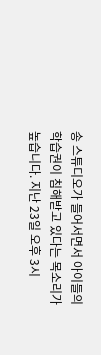송 스튜디오가 들어서면서 아이들의 학습권이 침해받고 있다는 목소리가 높습니다. 지난 23일 오후 3시